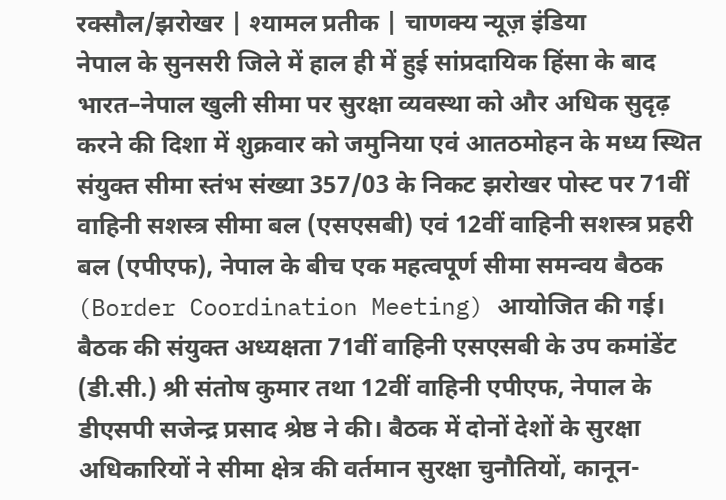रक्सौल/झरोखर | श्यामल प्रतीक | चाणक्य न्यूज़ इंडिया
नेपाल के सुनसरी जिले में हाल ही में हुई सांप्रदायिक हिंसा के बाद भारत–नेपाल खुली सीमा पर सुरक्षा व्यवस्था को और अधिक सुदृढ़ करने की दिशा में शुक्रवार को जमुनिया एवं आतठमोहन के मध्य स्थित संयुक्त सीमा स्तंभ संख्या 357/03 के निकट झरोखर पोस्ट पर 71वीं वाहिनी सशस्त्र सीमा बल (एसएसबी) एवं 12वीं वाहिनी सशस्त्र प्रहरी बल (एपीएफ), नेपाल के बीच एक महत्वपूर्ण सीमा समन्वय बैठक (Border Coordination Meeting) आयोजित की गई।
बैठक की संयुक्त अध्यक्षता 71वीं वाहिनी एसएसबी के उप कमांडेंट (डी.सी.) श्री संतोष कुमार तथा 12वीं वाहिनी एपीएफ, नेपाल के डीएसपी सजेन्द्र प्रसाद श्रेष्ठ ने की। बैठक में दोनों देशों के सुरक्षा अधिकारियों ने सीमा क्षेत्र की वर्तमान सुरक्षा चुनौतियों, कानून-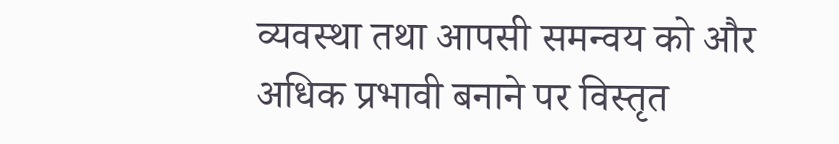व्यवस्था तथा आपसी समन्वय को और अधिक प्रभावी बनाने पर विस्तृत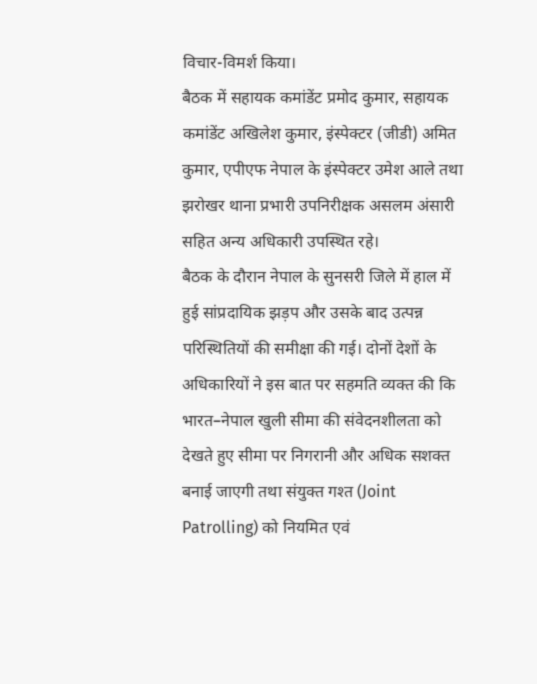विचार-विमर्श किया।
बैठक में सहायक कमांडेंट प्रमोद कुमार, सहायक कमांडेंट अखिलेश कुमार, इंस्पेक्टर (जीडी) अमित कुमार, एपीएफ नेपाल के इंस्पेक्टर उमेश आले तथा झरोखर थाना प्रभारी उपनिरीक्षक असलम अंसारी सहित अन्य अधिकारी उपस्थित रहे।
बैठक के दौरान नेपाल के सुनसरी जिले में हाल में हुई सांप्रदायिक झड़प और उसके बाद उत्पन्न परिस्थितियों की समीक्षा की गई। दोनों देशों के अधिकारियों ने इस बात पर सहमति व्यक्त की कि भारत–नेपाल खुली सीमा की संवेदनशीलता को देखते हुए सीमा पर निगरानी और अधिक सशक्त बनाई जाएगी तथा संयुक्त गश्त (Joint Patrolling) को नियमित एवं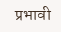प्रभावी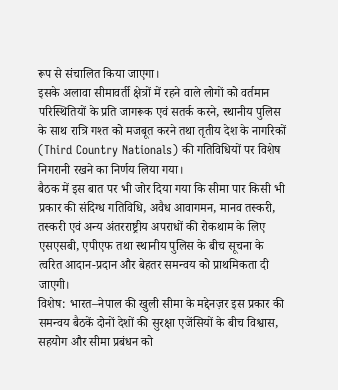रूप से संचालित किया जाएगा।
इसके अलावा सीमावर्ती क्षेत्रों में रहने वाले लोगों को वर्तमान परिस्थितियों के प्रति जागरूक एवं सतर्क करने, स्थानीय पुलिस के साथ रात्रि गश्त को मजबूत करने तथा तृतीय देश के नागरिकों (Third Country Nationals) की गतिविधियों पर विशेष निगरानी रखने का निर्णय लिया गया।
बैठक में इस बात पर भी जोर दिया गया कि सीमा पार किसी भी प्रकार की संदिग्ध गतिविधि, अवैध आवागमन, मानव तस्करी, तस्करी एवं अन्य अंतरराष्ट्रीय अपराधों की रोकथाम के लिए एसएसबी, एपीएफ तथा स्थानीय पुलिस के बीच सूचना के त्वरित आदान-प्रदान और बेहतर समन्वय को प्राथमिकता दी जाएगी।
विशेष: भारत–नेपाल की खुली सीमा के मद्देनज़र इस प्रकार की समन्वय बैठकें दोनों देशों की सुरक्षा एजेंसियों के बीच विश्वास, सहयोग और सीमा प्रबंधन को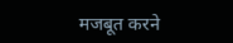मजबूत करने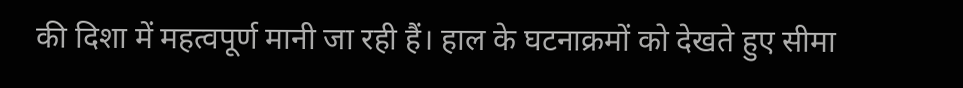की दिशा में महत्वपूर्ण मानी जा रही हैं। हाल के घटनाक्रमों को देखते हुए सीमा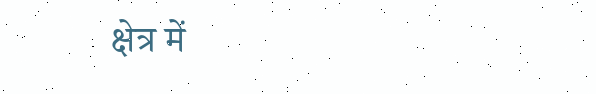क्षेत्र में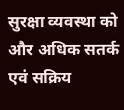सुरक्षा व्यवस्था को और अधिक सतर्क एवं सक्रिय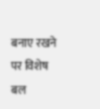बनाए रखने पर विशेष बल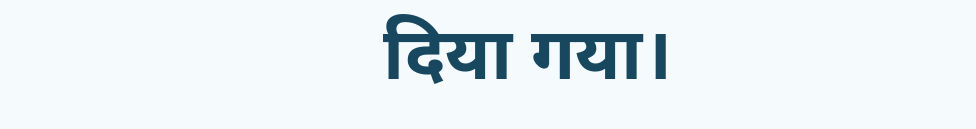दिया गया।